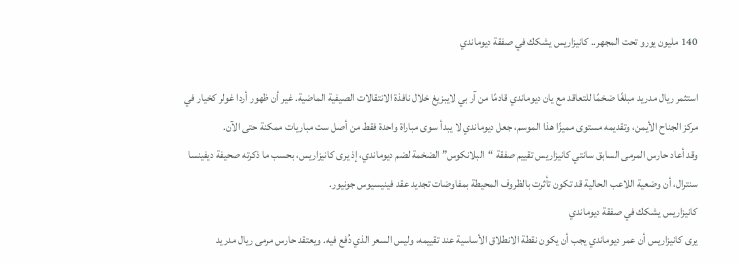140 مليون يورو تحت المجهر.. كانيزاريس يشكك في صفقة ديوماندي

استثمر ريال مدريد مبلغًا ضخمًا للتعاقد مع يان ديوماندي قادمًا من آر بي لايبزيغ خلال نافذة الانتقالات الصيفية الماضية. غير أن ظهور أردا غولر كخيار في مركز الجناح الأيمن، وتقديمه مستوى مميزًا هذا الموسم، جعل ديوماندي لا يبدأ سوى مباراة واحدة فقط من أصل ست مباريات ممكنة حتى الآن.
وقد أعاد حارس المرمى السابق سانتي كانيزاريس تقييم صفقة “البلانكوس” الضخمة لضم ديوماندي، إذ يرى كانيزاريس، بحسب ما ذكرته صحيفة ديفينسا سنترال، أن وضعية اللاعب الحالية قد تكون تأثرت بالظروف المحيطة بمفاوضات تجديد عقد فينيسيوس جونيور.
كانيزاريس يشكك في صفقة ديوماندي
يرى كانيزاريس أن عمر ديوماندي يجب أن يكون نقطة الانطلاق الأساسية عند تقييمه، وليس السعر الذي دُفع فيه. ويعتقد حارس مرمى ريال مدريد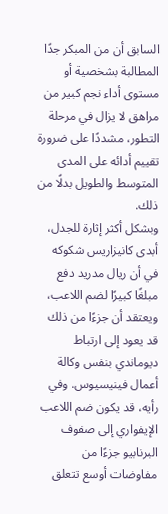السابق أن من المبكر جدًا المطالبة بشخصية أو مستوى أداء نجم كبير من مراهق لا يزال في مرحلة التطور، مشددًا على ضرورة تقييم أدائه على المدى المتوسط والطويل بدلًا من ذلك.
وبشكل أكثر إثارة للجدل، أبدى كانيزاريس شكوكه في أن ريال مدريد دفع مبلغًا كبيرًا لضم اللاعب، ويعتقد أن جزءًا من ذلك قد يعود إلى ارتباط ديوماندي بنفس وكالة أعمال فينيسيوس. وفي رأيه، قد يكون ضم اللاعب الإيفواري إلى صفوف البرنابيو جزءًا من مفاوضات أوسع تتعلق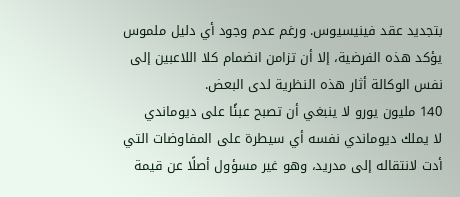بتجديد عقد فينيسيوس. ورغم عدم وجود أي دليل ملموس يؤكد هذه الفرضية، إلا أن تزامن انضمام كلا اللاعبين إلى نفس الوكالة أثار هذه النظرية لدى البعض.
140 مليون يورو لا ينبغي أن تصبح عبئًا على ديوماندي
لا يملك ديوماندي نفسه أي سيطرة على المفاوضات التي أدت لانتقاله إلى مدريد، وهو غير مسؤول أصلًا عن قيمة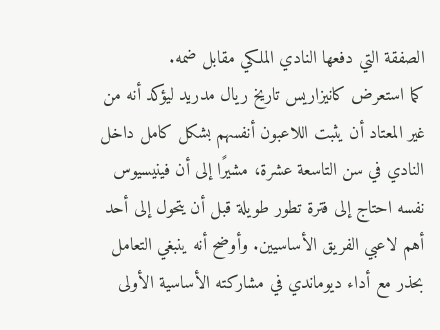الصفقة التي دفعها النادي الملكي مقابل ضمه.
كما استعرض كانيزاريس تاريخ ريال مدريد ليؤكد أنه من غير المعتاد أن يثبت اللاعبون أنفسهم بشكل كامل داخل النادي في سن التاسعة عشرة، مشيرًا إلى أن فينيسيوس نفسه احتاج إلى فترة تطور طويلة قبل أن يتحول إلى أحد أهم لاعبي الفريق الأساسيين. وأوضح أنه ينبغي التعامل بحذر مع أداء ديوماندي في مشاركته الأساسية الأولى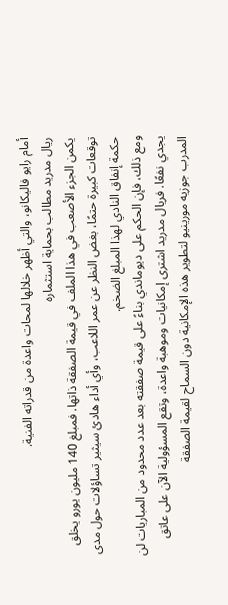أمام رايو فاليكانو، والتي أظهر خلالها لمحات واعدة من قدراته الفنية.
ريال مدريد مطالب بحماية استثماره
يكمن الجزء الأصعب في هذا الملف في قيمة الصفقة ذاتها. فمبلغ 140 مليون يورو يخلق توقعات كبيرة حتمًا، بغض النظر عن عمر اللاعب، وأي أداء هادئ سيثير تساؤلات حول مدى حكمة إنفاق النادي لهذا المبلغ الضخم.
ومع ذلك، فإن الحكم على ديوماندي بناءً على قيمة صفقته بعد عدد محدود من المباريات لن يجدي نفعًا. فريال مدريد اشترى إمكانيات وموهبة واعدة، وتقع المسؤولية الآن على عاتق المدرب جوزيه مورينيو لتطوير هذه الإمكانية دون السماح لقيمة الصفقة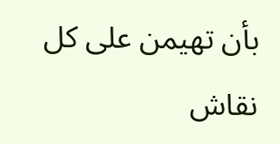بأن تهيمن على كل نقاش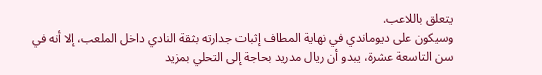يتعلق باللاعب.
وسيكون على ديوماندي في نهاية المطاف إثبات جدارته بثقة النادي داخل الملعب، إلا أنه في سن التاسعة عشرة، يبدو أن ريال مدريد بحاجة إلى التحلي بمزيد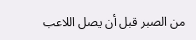من الصبر قبل أن يصل اللاعب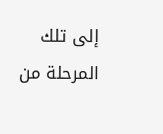إلى تلك المرحلة من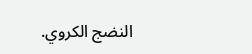النضج الكروي.